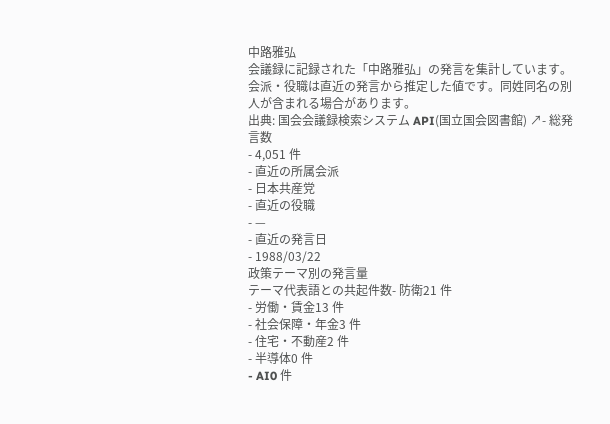中路雅弘
会議録に記録された「中路雅弘」の発言を集計しています。会派・役職は直近の発言から推定した値です。同姓同名の別人が含まれる場合があります。
出典: 国会会議録検索システム API(国立国会図書館) ↗- 総発言数
- 4,051 件
- 直近の所属会派
- 日本共産党
- 直近の役職
- —
- 直近の発言日
- 1988/03/22
政策テーマ別の発言量
テーマ代表語との共起件数- 防衛21 件
- 労働・賃金13 件
- 社会保障・年金3 件
- 住宅・不動産2 件
- 半導体0 件
- AI0 件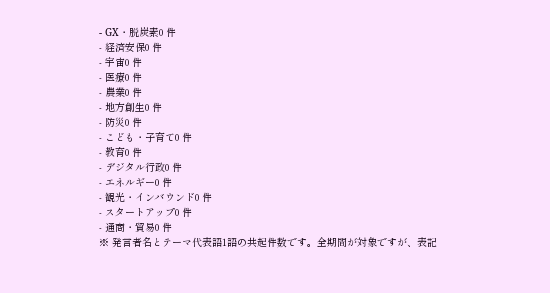- GX・脱炭素0 件
- 経済安保0 件
- 宇宙0 件
- 医療0 件
- 農業0 件
- 地方創生0 件
- 防災0 件
- こども・子育て0 件
- 教育0 件
- デジタル行政0 件
- エネルギー0 件
- 観光・インバウンド0 件
- スタートアップ0 件
- 通商・貿易0 件
※ 発言者名とテーマ代表語1語の共起件数です。全期間が対象ですが、表記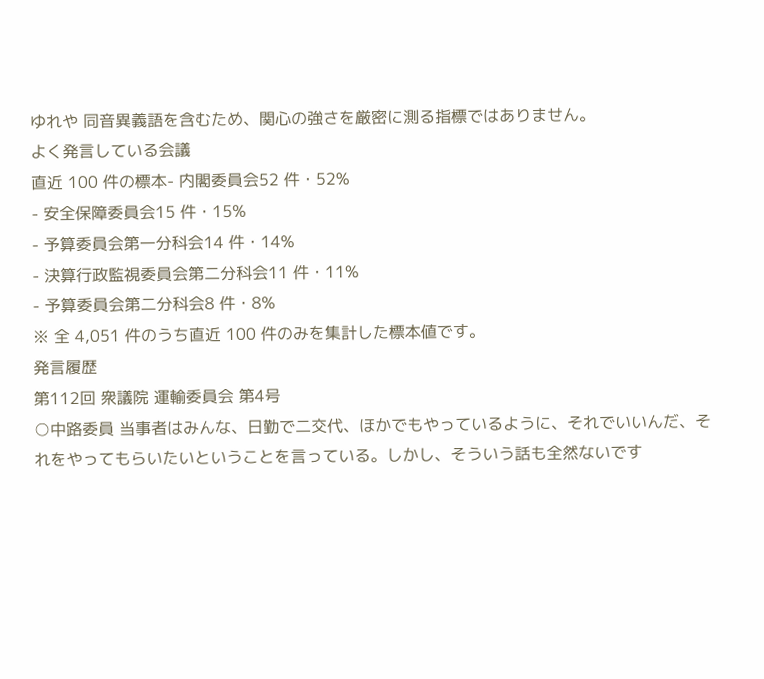ゆれや 同音異義語を含むため、関心の強さを厳密に測る指標ではありません。
よく発言している会議
直近 100 件の標本- 内閣委員会52 件・52%
- 安全保障委員会15 件・15%
- 予算委員会第一分科会14 件・14%
- 決算行政監視委員会第二分科会11 件・11%
- 予算委員会第二分科会8 件・8%
※ 全 4,051 件のうち直近 100 件のみを集計した標本値です。
発言履歴
第112回 衆議院 運輸委員会 第4号
○中路委員 当事者はみんな、日勤で二交代、ほかでもやっているように、それでいいんだ、それをやってもらいたいということを言っている。しかし、そういう話も全然ないです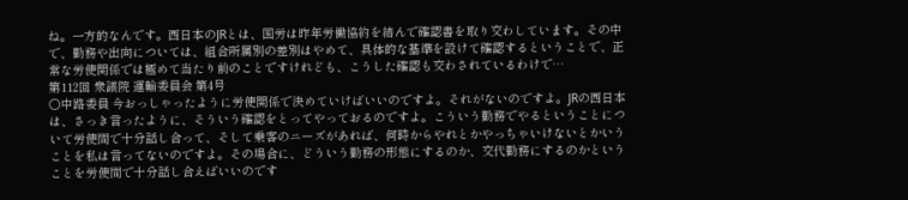ね。一方的なんです。西日本のJRとは、国労は昨年労働協約を結んで確認書を取り交わしています。その中で、勤務や出向については、組合所属別の差別はやめて、具体的な基準を設けて確認するということで、正常な労使関係では極めて当たり前のことですけれども、こうした確認も交わされているわけで…
第112回 衆議院 運輸委員会 第4号
○中路委員 今おっしゃったように労使関係で決めていけばいいのですよ。それがないのですよ。JRの西日本は、さっき言ったように、そういう確認をとってやっておるのですよ。こういう勤務でやるということについて労使間で十分話し合って、そして乗客のニーズがあれば、何時からやれとかやっちゃいけないとかいうことを私は言ってないのですよ。その場合に、どういう勤務の形態にするのか、交代勤務にするのかということを労使間で十分話し合えばいいのです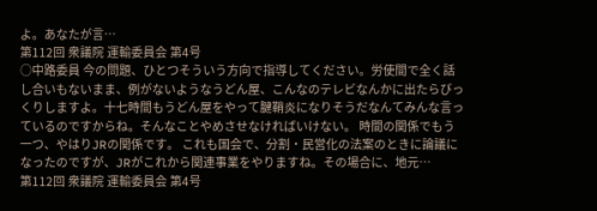よ。あなたが言…
第112回 衆議院 運輸委員会 第4号
○中路委員 今の問題、ひとつそういう方向で指導してください。労使間で全く話し合いもないまま、例がないようなうどん屋、こんなのテレビなんかに出たらびっくりしますよ。十七時間もうどん屋をやって腱鞘炎になりそうだなんてみんな言っているのですからね。そんなことやめさせなければいけない。 時間の関係でもう一つ、やはりJRの関係です。 これも国会で、分割・民営化の法案のときに論議になったのですが、JRがこれから関連事業をやりますね。その場合に、地元…
第112回 衆議院 運輸委員会 第4号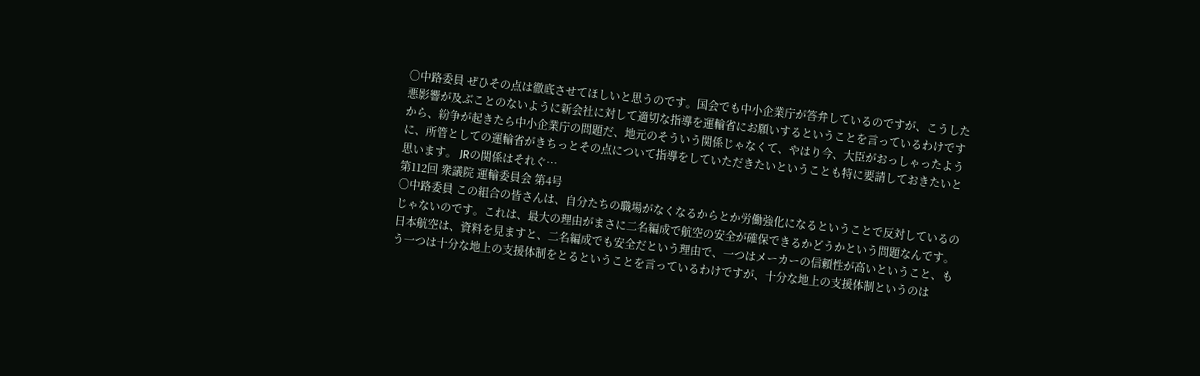○中路委員 ぜひその点は徹底させてほしいと思うのです。国会でも中小企業庁が答弁しているのですが、こうした悪影響が及ぶことのないように新会社に対して適切な指導を運輸省にお願いするということを言っているわけですから、紛争が起きたら中小企業庁の問題だ、地元のそういう関係じゃなくて、やはり今、大臣がおっしゃったように、所管としての運輸省がきちっとその点について指導をしていただきたいということも特に要請しておきたいと思います。 JRの関係はそれぐ…
第112回 衆議院 運輸委員会 第4号
○中路委員 この組合の皆さんは、自分たちの職場がなくなるからとか労働強化になるということで反対しているのじゃないのです。これは、最大の理由がまさに二名編成で航空の安全が確保できるかどうかという問題なんです。日本航空は、資料を見ますと、二名編成でも安全だという理由で、一つはメーカーの信頼性が高いということ、もう一つは十分な地上の支援体制をとるということを言っているわけですが、十分な地上の支援体制というのは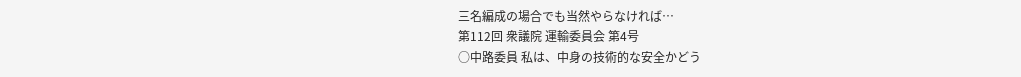三名編成の場合でも当然やらなければ…
第112回 衆議院 運輸委員会 第4号
○中路委員 私は、中身の技術的な安全かどう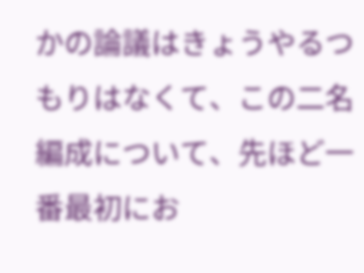かの論議はきょうやるつもりはなくて、この二名編成について、先ほど一番最初にお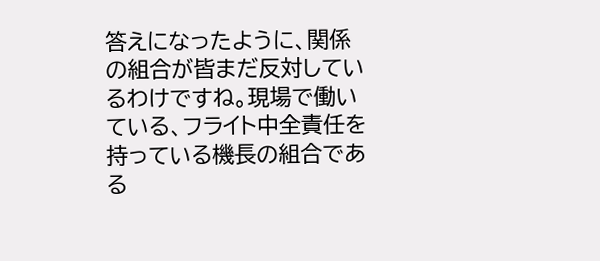答えになったように、関係の組合が皆まだ反対しているわけですね。現場で働いている、フライト中全責任を持っている機長の組合である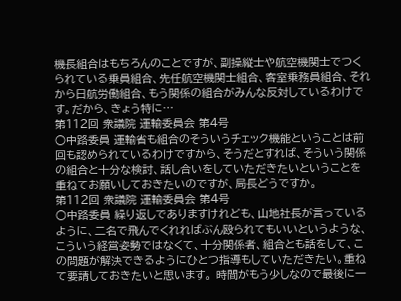機長組合はもちろんのことですが、副操縦士や航空機関士でつくられている乗員組合、先任航空機関士組合、客室乗務員組合、それから日航労働組合、もう関係の組合がみんな反対しているわけです。だから、きょう特に…
第112回 衆議院 運輸委員会 第4号
○中路委員 運輸省も組合のそういうチェック機能ということは前回も認められているわけですから、そうだとすれば、そういう関係の組合と十分な検討、話し合いをしていただきたいということを重ねてお願いしておきたいのですが、局長どうですか。
第112回 衆議院 運輸委員会 第4号
○中路委員 繰り返しでありますけれども、山地社長が言っているように、二名で飛んでくれればぶん殴られてもいいというような、こういう経営姿勢ではなくて、十分関係者、組合とも話をして、この問題が解決できるようにひとつ指導もしていただきたい。重ねて要請しておきたいと思います。 時間がもう少しなので最後に一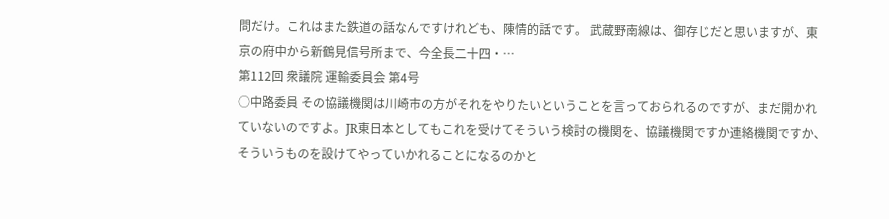問だけ。これはまた鉄道の話なんですけれども、陳情的話です。 武蔵野南線は、御存じだと思いますが、東京の府中から新鶴見信号所まで、今全長二十四・…
第112回 衆議院 運輸委員会 第4号
○中路委員 その協議機関は川崎市の方がそれをやりたいということを言っておられるのですが、まだ開かれていないのですよ。JR東日本としてもこれを受けてそういう検討の機関を、協議機関ですか連絡機関ですか、そういうものを設けてやっていかれることになるのかと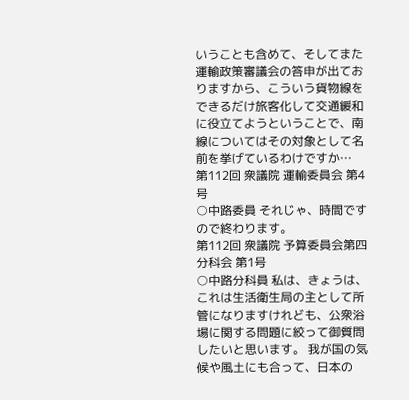いうことも含めて、そしてまた運輸政策審議会の答申が出ておりますから、こういう貨物線をできるだけ旅客化して交通緩和に役立てようということで、南線についてはその対象として名前を挙げているわけですか…
第112回 衆議院 運輸委員会 第4号
○中路委員 それじゃ、時間ですので終わります。
第112回 衆議院 予算委員会第四分科会 第1号
○中路分科員 私は、きょうは、これは生活衛生局の主として所管になりますけれども、公衆浴場に関する問題に絞って御質問したいと思います。 我が国の気候や風土にも合って、日本の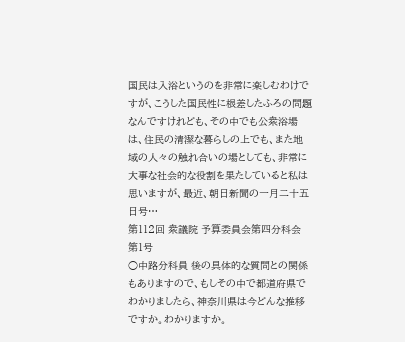国民は入浴というのを非常に楽しむわけですが、こうした国民性に根差したふろの問題なんですけれども、その中でも公衆浴場は、住民の清潔な暮らしの上でも、また地域の人々の触れ合いの場としても、非常に大事な社会的な役割を果たしていると私は思いますが、最近、朝日新聞の一月二十五日号…
第112回 衆議院 予算委員会第四分科会 第1号
○中路分科員 後の具体的な質問との関係もありますので、もしその中で都道府県でわかりましたら、神奈川県は今どんな推移ですか。わかりますか。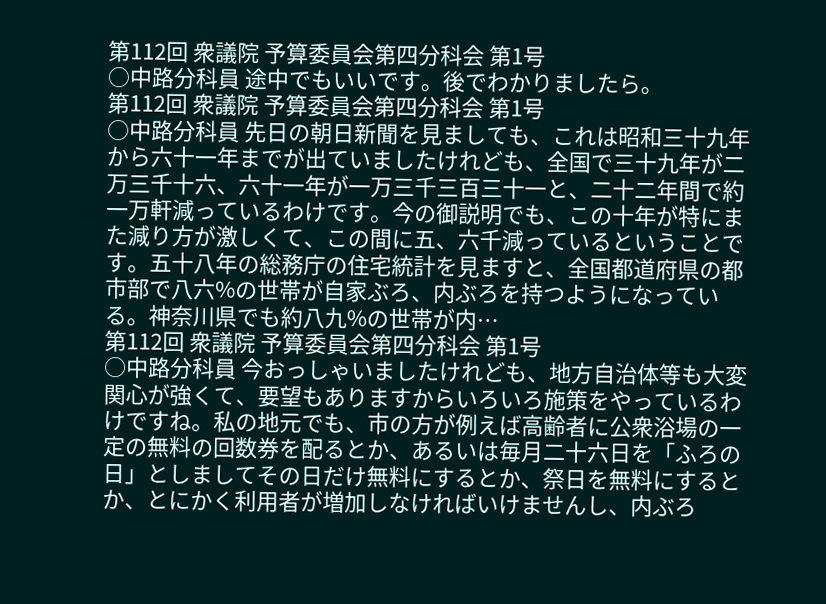第112回 衆議院 予算委員会第四分科会 第1号
○中路分科員 途中でもいいです。後でわかりましたら。
第112回 衆議院 予算委員会第四分科会 第1号
○中路分科員 先日の朝日新聞を見ましても、これは昭和三十九年から六十一年までが出ていましたけれども、全国で三十九年が二万三千十六、六十一年が一万三千三百三十一と、二十二年間で約一万軒減っているわけです。今の御説明でも、この十年が特にまた減り方が激しくて、この間に五、六千減っているということです。五十八年の総務庁の住宅統計を見ますと、全国都道府県の都市部で八六%の世帯が自家ぶろ、内ぶろを持つようになっている。神奈川県でも約八九%の世帯が内…
第112回 衆議院 予算委員会第四分科会 第1号
○中路分科員 今おっしゃいましたけれども、地方自治体等も大変関心が強くて、要望もありますからいろいろ施策をやっているわけですね。私の地元でも、市の方が例えば高齢者に公衆浴場の一定の無料の回数券を配るとか、あるいは毎月二十六日を「ふろの日」としましてその日だけ無料にするとか、祭日を無料にするとか、とにかく利用者が増加しなければいけませんし、内ぶろ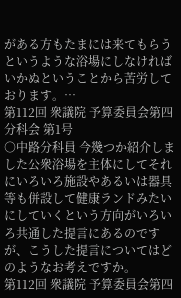がある方もたまには来てもらうというような浴場にしなければいかぬということから苦労しております。…
第112回 衆議院 予算委員会第四分科会 第1号
○中路分科員 今幾つか紹介しました公衆浴場を主体にしてそれにいろいろ施設やあるいは器具等も併設して健康ランドみたいにしていくという方向がいろいろ共通した提言にあるのですが、こうした提言についてはどのようなお考えですか。
第112回 衆議院 予算委員会第四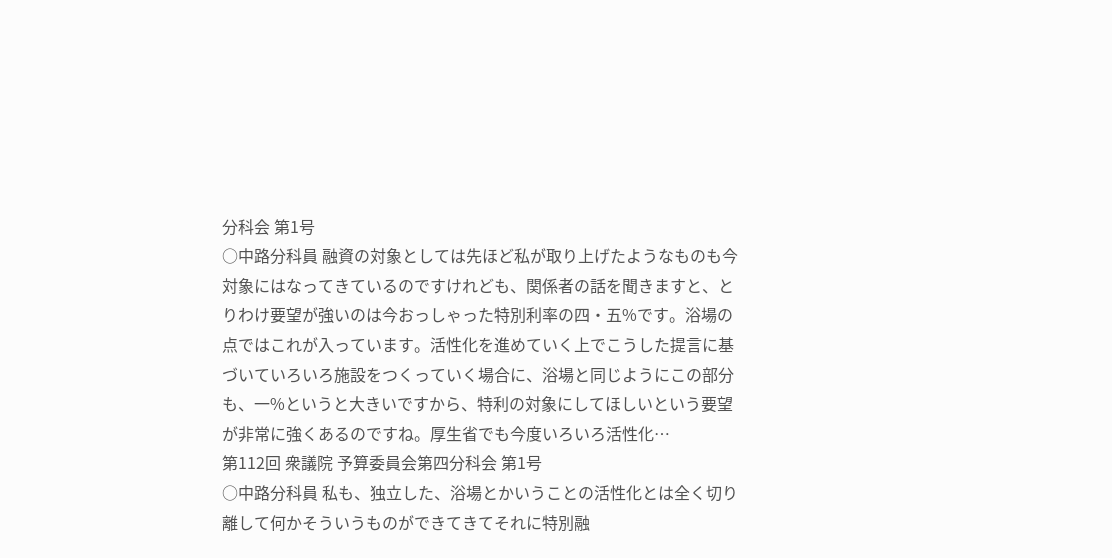分科会 第1号
○中路分科員 融資の対象としては先ほど私が取り上げたようなものも今対象にはなってきているのですけれども、関係者の話を聞きますと、とりわけ要望が強いのは今おっしゃった特別利率の四・五%です。浴場の点ではこれが入っています。活性化を進めていく上でこうした提言に基づいていろいろ施設をつくっていく場合に、浴場と同じようにこの部分も、一%というと大きいですから、特利の対象にしてほしいという要望が非常に強くあるのですね。厚生省でも今度いろいろ活性化…
第112回 衆議院 予算委員会第四分科会 第1号
○中路分科員 私も、独立した、浴場とかいうことの活性化とは全く切り離して何かそういうものができてきてそれに特別融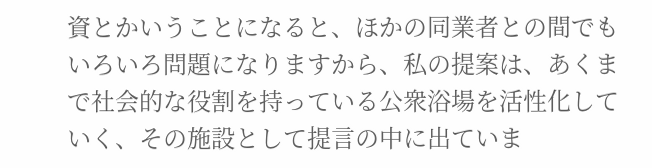資とかいうことになると、ほかの同業者との間でもいろいろ問題になりますから、私の提案は、あくまで社会的な役割を持っている公衆浴場を活性化していく、その施設として提言の中に出ていま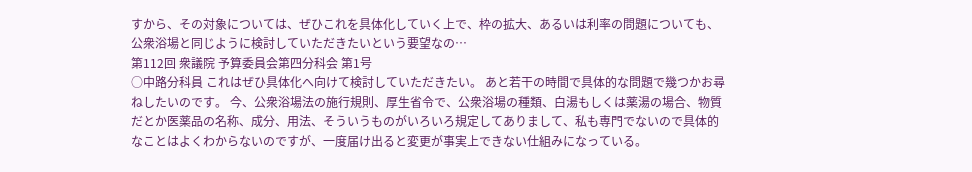すから、その対象については、ぜひこれを具体化していく上で、枠の拡大、あるいは利率の問題についても、公衆浴場と同じように検討していただきたいという要望なの…
第112回 衆議院 予算委員会第四分科会 第1号
○中路分科員 これはぜひ具体化へ向けて検討していただきたい。 あと若干の時間で具体的な問題で幾つかお尋ねしたいのです。 今、公衆浴場法の施行規則、厚生省令で、公衆浴場の種類、白湯もしくは薬湯の場合、物質だとか医薬品の名称、成分、用法、そういうものがいろいろ規定してありまして、私も専門でないので具体的なことはよくわからないのですが、一度届け出ると変更が事実上できない仕組みになっている。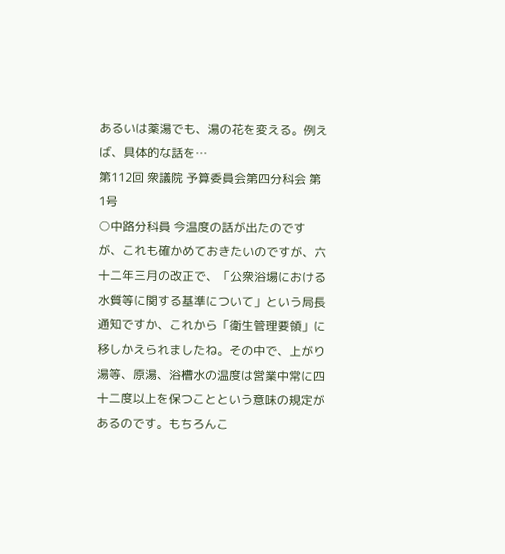あるいは薬湯でも、湯の花を変える。例えば、具体的な話を…
第112回 衆議院 予算委員会第四分科会 第1号
○中路分科員 今温度の話が出たのですが、これも確かめておきたいのですが、六十二年三月の改正で、「公衆浴場における水質等に関する基準について」という局長通知ですか、これから「衛生管理要領」に移しかえられましたね。その中で、上がり湯等、原湯、浴槽水の温度は営業中常に四十二度以上を保つことという意味の規定があるのです。もちろんこ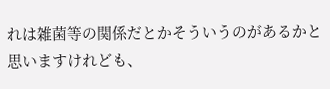れは雑菌等の関係だとかそういうのがあるかと思いますけれども、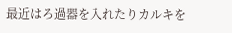最近はろ過器を入れたりカルキを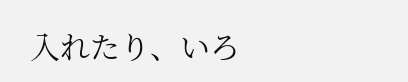入れたり、いろ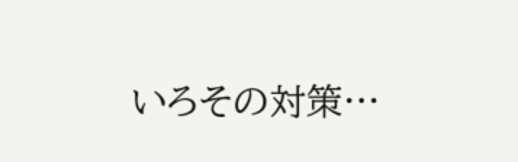いろその対策…